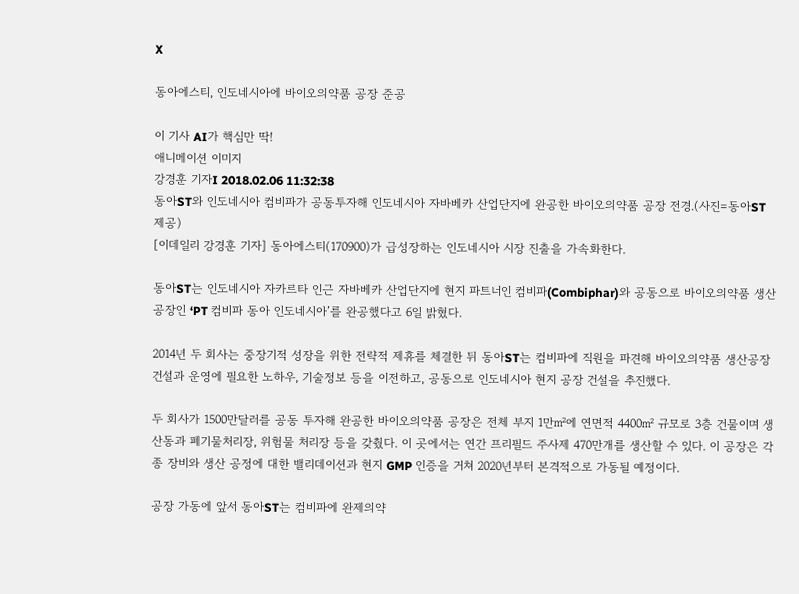X

동아에스티, 인도네시아에 바이오의약품 공장 준공

이 기사 AI가 핵심만 딱!
애니메이션 이미지
강경훈 기자I 2018.02.06 11:32:38
동아ST와 인도네시아 컴비파가 공동투자해 인도네시아 자바베카 산업단지에 완공한 바이오의약품 공장 전경.(사진=동아ST 제공)
[이데일리 강경훈 기자] 동아에스티(170900)가 급성장하는 인도네시아 시장 진출을 가속화한다.

동아ST는 인도네시아 자카르타 인근 자바베카 산업단지에 현지 파트너인 컴비파(Combiphar)와 공동으로 바이오의약품 생산공장인 ‘PT 컴비파 동아 인도네시아’를 완공했다고 6일 밝혔다.

2014년 두 회사는 중장기적 성장을 위한 전략적 제휴를 체결한 뒤 동아ST는 컴비파에 직원을 파견해 바이오의약품 생산공장 건설과 운영에 필요한 노하우, 기술정보 등을 이전하고, 공동으로 인도네시아 현지 공장 건설을 추진했다.

두 회사가 1500만달러를 공동 투자해 완공한 바이오의약품 공장은 전체 부지 1만㎡에 연면적 4400㎡ 규모로 3층 건물이며 생산동과 폐기물처리장, 위험물 처리장 등을 갖췄다. 이 곳에서는 연간 프리필드 주사제 470만개를 생산할 수 있다. 이 공장은 각종 장비와 생산 공정에 대한 밸리데이션과 현지 GMP 인증을 거쳐 2020년부터 본격적으로 가동될 예정이다.

공장 가동에 앞서 동아ST는 컴비파에 완제의약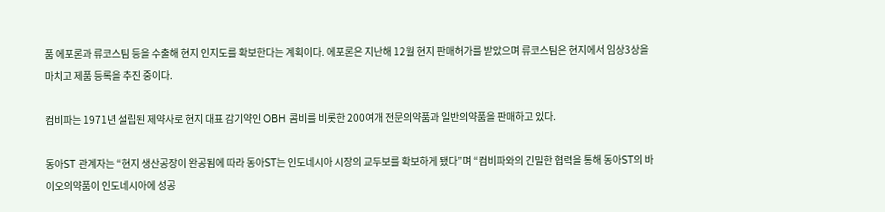품 에포론과 류코스팀 등을 수출해 현지 인지도를 확보한다는 계획이다. 에포론은 지난해 12월 현지 판매허가를 받았으며 류코스팀은 현지에서 임상3상을 마치고 제품 등록을 추진 중이다.

컴비파는 1971년 설립된 제약사로 현지 대표 감기약인 OBH 콤비를 비롯한 200여개 전문의약품과 일반의약품을 판매하고 있다.

동아ST 관계자는 “현지 생산공장이 완공됨에 따라 동아ST는 인도네시아 시장의 교두보를 확보하게 됐다”며 “컴비파와의 긴밀한 협력을 통해 동아ST의 바이오의약품이 인도네시아에 성공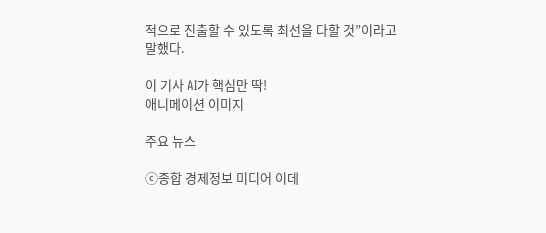적으로 진출할 수 있도록 최선을 다할 것”이라고 말했다.

이 기사 AI가 핵심만 딱!
애니메이션 이미지

주요 뉴스

ⓒ종합 경제정보 미디어 이데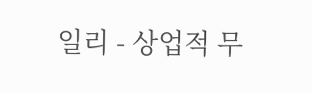일리 - 상업적 무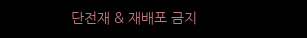단전재 & 재배포 금지